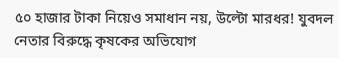৫০ হাজার টাকা নিয়েও সমাধান নয়, উল্টো মারধর! যুবদল নেতার বিরুদ্ধে কৃষকের অভিযোগ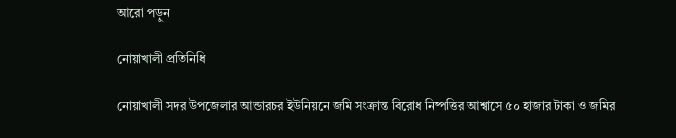আরো পড়ুন

নোয়াখালী প্রতিনিধি

নোয়াখালী সদর উপজেলার আন্ডারচর ইউনিয়নে জমি সংক্রান্ত বিরোধ নিষ্পত্তির আশ্বাসে ৫০ হাজার টাকা ও জমির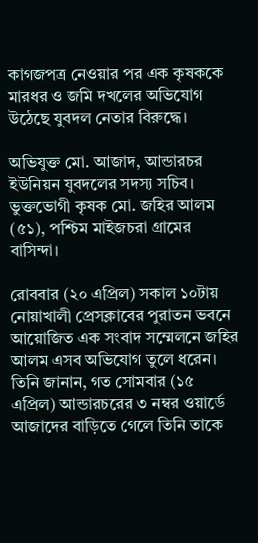কাগজপত্র নেওয়ার পর এক কৃষককে মারধর ও জমি দখলের অভিযোগ উঠেছে যুবদল নেতার বিরুদ্ধে।

অভিযুক্ত মো. আজাদ, আন্ডারচর ইউনিয়ন যুবদলের সদস্য সচিব। ভুক্তভোগী কৃষক মো. জহির আলম (৫১), পশ্চিম মাইজচরা গ্রামের বাসিন্দা।

রোববার (২০ এপ্রিল) সকাল ১০টায় নোয়াখালী প্রেসক্লাবের পুরাতন ভবনে আয়োজিত এক সংবাদ সম্মেলনে জহির আলম এসব অভিযোগ তুলে ধরেন। তিনি জানান, গত সোমবার (১৫ এপ্রিল) আন্ডারচরের ৩ নম্বর ওয়ার্ডে আজাদের বাড়িতে গেলে তিনি তাকে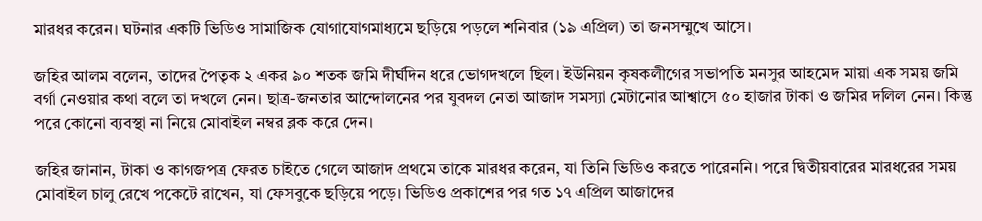মারধর করেন। ঘটনার একটি ভিডিও সামাজিক যোগাযোগমাধ্যমে ছড়িয়ে পড়লে শনিবার (১৯ এপ্রিল) তা জনসম্মুখে আসে।

জহির আলম বলেন, তাদের পৈতৃক ২ একর ৯০ শতক জমি দীর্ঘদিন ধরে ভোগদখলে ছিল। ইউনিয়ন কৃষকলীগের সভাপতি মনসুর আহমেদ মায়া এক সময় জমি বর্গা নেওয়ার কথা বলে তা দখলে নেন। ছাত্র-জনতার আন্দোলনের পর যুবদল নেতা আজাদ সমস্যা মেটানোর আশ্বাসে ৫০ হাজার টাকা ও জমির দলিল নেন। কিন্তু পরে কোনো ব্যবস্থা না নিয়ে মোবাইল নম্বর ব্লক করে দেন।

জহির জানান, টাকা ও কাগজপত্র ফেরত চাইতে গেলে আজাদ প্রথমে তাকে মারধর করেন, যা তিনি ভিডিও করতে পারেননি। পরে দ্বিতীয়বারের মারধরের সময় মোবাইল চালু রেখে পকেটে রাখেন, যা ফেসবুকে ছড়িয়ে পড়ে। ভিডিও প্রকাশের পর গত ১৭ এপ্রিল আজাদের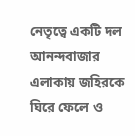নেতৃত্বে একটি দল আনন্দবাজার এলাকায় জহিরকে ঘিরে ফেলে ও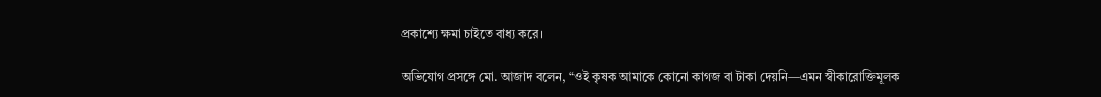প্রকাশ্যে ক্ষমা চাইতে বাধ্য করে।

অভিযোগ প্রসঙ্গে মো. আজাদ বলেন, “ওই কৃষক আমাকে কোনো কাগজ বা টাকা দেয়নি—এমন স্বীকারোক্তিমূলক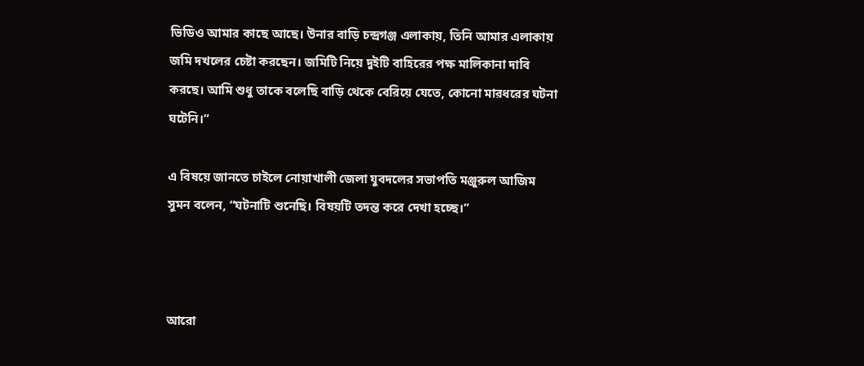ভিডিও আমার কাছে আছে। উনার বাড়ি চন্দ্রগঞ্জ এলাকায়, তিনি আমার এলাকায় জমি দখলের চেষ্টা করছেন। জমিটি নিয়ে দুইটি বাহিরের পক্ষ মালিকানা দাবি করছে। আমি শুধু তাকে বলেছি বাড়ি থেকে বেরিয়ে যেতে, কোনো মারধরের ঘটনা ঘটেনি।”

এ বিষয়ে জানতে চাইলে নোয়াখালী জেলা যুবদলের সভাপতি মঞ্জুরুল আজিম সুমন বলেন, “ঘটনাটি শুনেছি। বিষয়টি তদন্ত করে দেখা হচ্ছে।”



আরো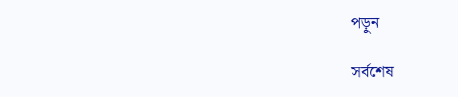পড়ুন

সর্বশেষ